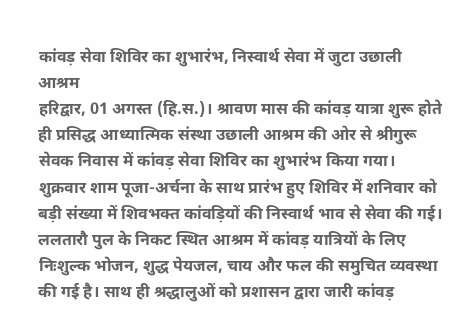कांवड़ सेवा शिविर का शुभारंभ, निस्वार्थ सेवा में जुटा उछाली आश्रम
हरिद्वार, 01 अगस्त (हि.स.)। श्रावण मास की कांवड़ यात्रा शुरू होते ही प्रसिद्ध आध्यात्मिक संस्था उछाली आश्रम की ओर से श्रीगुरू सेवक निवास में कांवड़ सेवा शिविर का शुभारंभ किया गया। शुक्रवार शाम पूजा-अर्चना के साथ प्रारंभ हुए शिविर में शनिवार को बड़ी संख्या में शिवभक्त कांवड़ियों की निस्वार्थ भाव से सेवा की गई।
ललतारौ पुल के निकट स्थित आश्रम में कांवड़ यात्रियों के लिए निःशुल्क भोजन, शुद्ध पेयजल, चाय और फल की समुचित व्यवस्था की गई है। साथ ही श्रद्धालुओं को प्रशासन द्वारा जारी कांवड़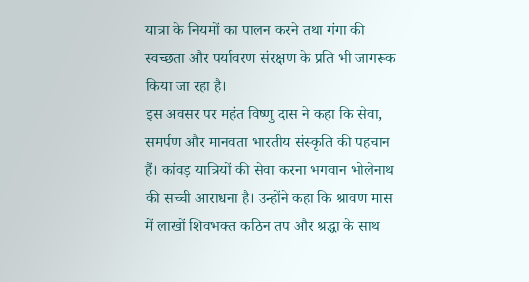यात्रा के नियमों का पालन करने तथा गंगा की स्वच्छता और पर्यावरण संरक्षण के प्रति भी जागरूक किया जा रहा है।
इस अवसर पर महंत विष्णु दास ने कहा कि सेवा, समर्पण और मानवता भारतीय संस्कृति की पहचान हैं। कांवड़ यात्रियों की सेवा करना भगवान भोलेनाथ की सच्ची आराधना है। उन्होंने कहा कि श्रावण मास में लाखों शिवभक्त कठिन तप और श्रद्धा के साथ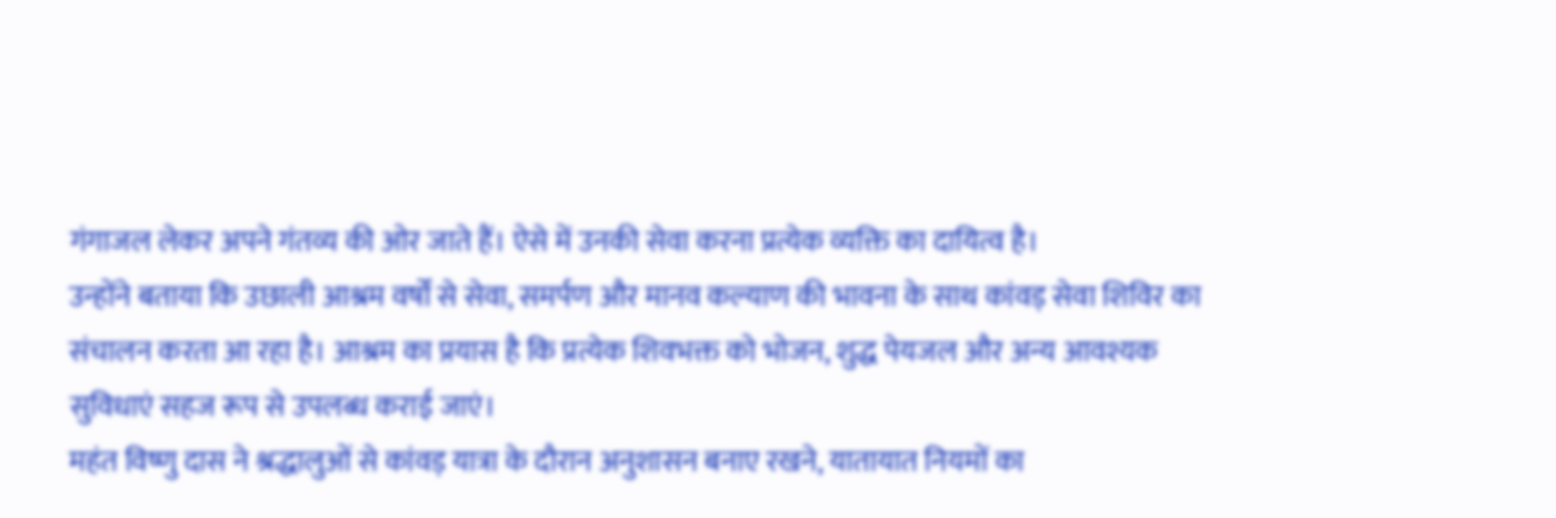गंगाजल लेकर अपने गंतव्य की ओर जाते हैं। ऐसे में उनकी सेवा करना प्रत्येक व्यक्ति का दायित्व है।
उन्होंने बताया कि उछाली आश्रम वर्षों से सेवा, समर्पण और मानव कल्याण की भावना के साथ कांवड़ सेवा शिविर का संचालन करता आ रहा है। आश्रम का प्रयास है कि प्रत्येक शिवभक्त को भोजन, शुद्ध पेयजल और अन्य आवश्यक सुविधाएं सहज रूप से उपलब्ध कराई जाएं।
महंत विष्णु दास ने श्रद्धालुओं से कांवड़ यात्रा के दौरान अनुशासन बनाए रखने, यातायात नियमों का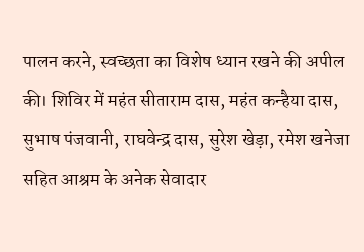पालन करने, स्वच्छता का विशेष ध्यान रखने की अपील की। शिविर में महंत सीताराम दास, महंत कन्हैया दास, सुभाष पंजवानी, राघवेन्द्र दास, सुरेश खेड़ा, रमेश खनेजा सहित आश्रम के अनेक सेवादार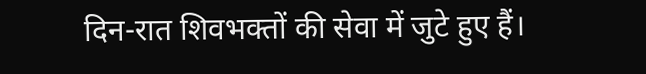दिन-रात शिवभक्तों की सेवा में जुटे हुए हैं।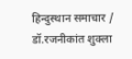हिन्दुस्थान समाचार / डॉ.रजनीकांत शुक्ला